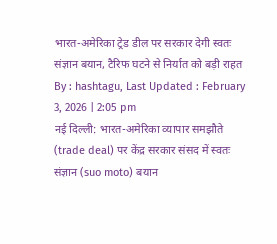भारत-अमेरिका ट्रेड डील पर सरकार देगी स्वतः संज्ञान बयान, टैरिफ घटने से निर्यात को बड़ी राहत
By : hashtagu, Last Updated : February 3, 2026 | 2:05 pm
नई दिल्ली: भारत-अमेरिका व्यापार समझौते (trade deal) पर केंद्र सरकार संसद में स्वतः संज्ञान (suo moto) बयान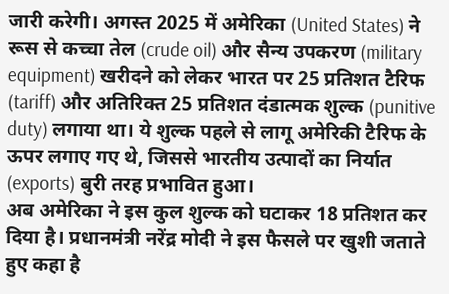जारी करेगी। अगस्त 2025 में अमेरिका (United States) ने रूस से कच्चा तेल (crude oil) और सैन्य उपकरण (military equipment) खरीदने को लेकर भारत पर 25 प्रतिशत टैरिफ (tariff) और अतिरिक्त 25 प्रतिशत दंडात्मक शुल्क (punitive duty) लगाया था। ये शुल्क पहले से लागू अमेरिकी टैरिफ के ऊपर लगाए गए थे, जिससे भारतीय उत्पादों का निर्यात (exports) बुरी तरह प्रभावित हुआ।
अब अमेरिका ने इस कुल शुल्क को घटाकर 18 प्रतिशत कर दिया है। प्रधानमंत्री नरेंद्र मोदी ने इस फैसले पर खुशी जताते हुए कहा है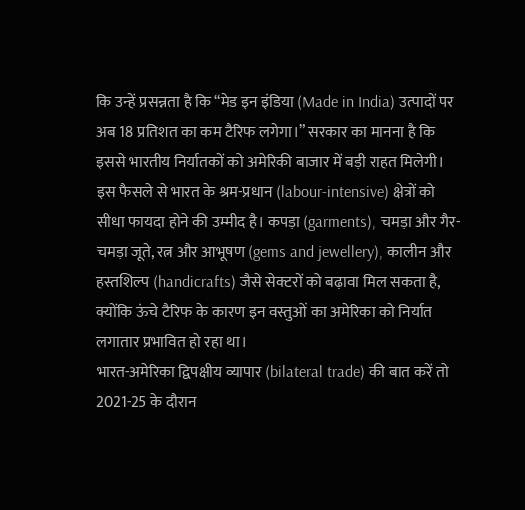कि उन्हें प्रसन्नता है कि “मेड इन इंडिया (Made in India) उत्पादों पर अब 18 प्रतिशत का कम टैरिफ लगेगा।” सरकार का मानना है कि इससे भारतीय निर्यातकों को अमेरिकी बाजार में बड़ी राहत मिलेगी।
इस फैसले से भारत के श्रम-प्रधान (labour-intensive) क्षेत्रों को सीधा फायदा होने की उम्मीद है। कपड़ा (garments), चमड़ा और गैर-चमड़ा जूते, रत्न और आभूषण (gems and jewellery), कालीन और हस्तशिल्प (handicrafts) जैसे सेक्टरों को बढ़ावा मिल सकता है, क्योंकि ऊंचे टैरिफ के कारण इन वस्तुओं का अमेरिका को निर्यात लगातार प्रभावित हो रहा था।
भारत-अमेरिका द्विपक्षीय व्यापार (bilateral trade) की बात करें तो 2021-25 के दौरान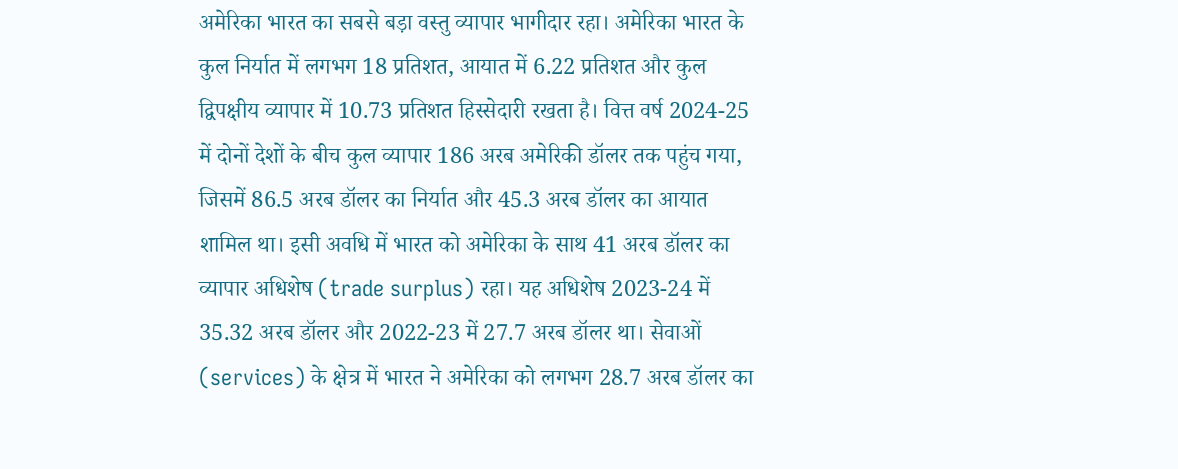अमेरिका भारत का सबसे बड़ा वस्तु व्यापार भागीदार रहा। अमेरिका भारत के कुल निर्यात में लगभग 18 प्रतिशत, आयात में 6.22 प्रतिशत और कुल द्विपक्षीय व्यापार में 10.73 प्रतिशत हिस्सेदारी रखता है। वित्त वर्ष 2024-25 में दोनों देशों के बीच कुल व्यापार 186 अरब अमेरिकी डॉलर तक पहुंच गया, जिसमें 86.5 अरब डॉलर का निर्यात और 45.3 अरब डॉलर का आयात शामिल था। इसी अवधि में भारत को अमेरिका के साथ 41 अरब डॉलर का व्यापार अधिशेष (trade surplus) रहा। यह अधिशेष 2023-24 में 35.32 अरब डॉलर और 2022-23 में 27.7 अरब डॉलर था। सेवाओं (services) के क्षेत्र में भारत ने अमेरिका को लगभग 28.7 अरब डॉलर का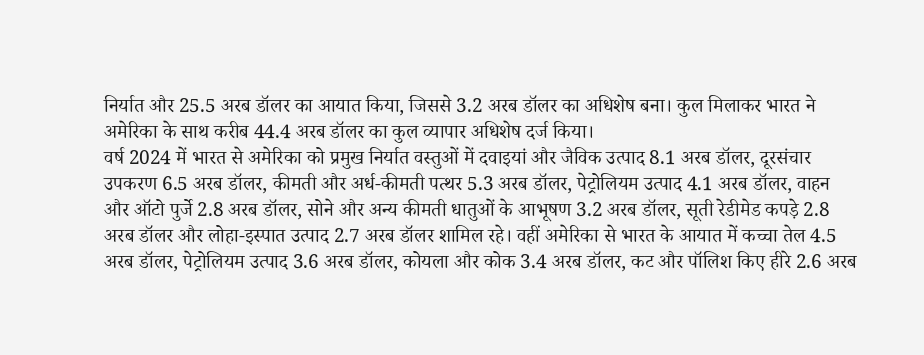निर्यात और 25.5 अरब डॉलर का आयात किया, जिससे 3.2 अरब डॉलर का अधिशेष बना। कुल मिलाकर भारत ने अमेरिका के साथ करीब 44.4 अरब डॉलर का कुल व्यापार अधिशेष दर्ज किया।
वर्ष 2024 में भारत से अमेरिका को प्रमुख निर्यात वस्तुओं में दवाइयां और जैविक उत्पाद 8.1 अरब डॉलर, दूरसंचार उपकरण 6.5 अरब डॉलर, कीमती और अर्ध-कीमती पत्थर 5.3 अरब डॉलर, पेट्रोलियम उत्पाद 4.1 अरब डॉलर, वाहन और ऑटो पुर्जे 2.8 अरब डॉलर, सोने और अन्य कीमती धातुओं के आभूषण 3.2 अरब डॉलर, सूती रेडीमेड कपड़े 2.8 अरब डॉलर और लोहा-इस्पात उत्पाद 2.7 अरब डॉलर शामिल रहे। वहीं अमेरिका से भारत के आयात में कच्चा तेल 4.5 अरब डॉलर, पेट्रोलियम उत्पाद 3.6 अरब डॉलर, कोयला और कोक 3.4 अरब डॉलर, कट और पॉलिश किए हीरे 2.6 अरब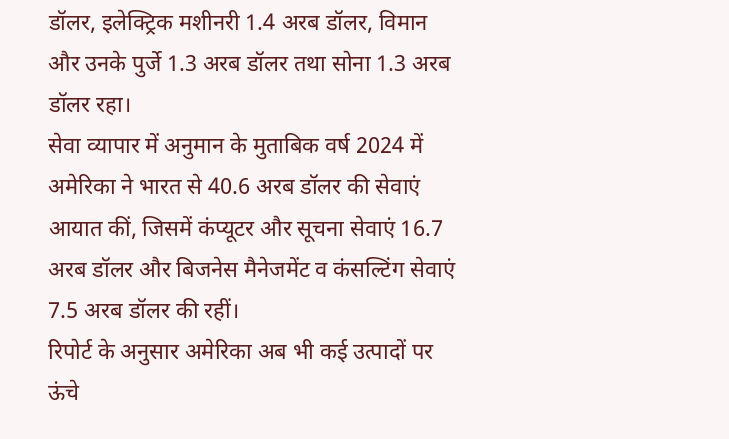डॉलर, इलेक्ट्रिक मशीनरी 1.4 अरब डॉलर, विमान और उनके पुर्जे 1.3 अरब डॉलर तथा सोना 1.3 अरब डॉलर रहा।
सेवा व्यापार में अनुमान के मुताबिक वर्ष 2024 में अमेरिका ने भारत से 40.6 अरब डॉलर की सेवाएं आयात कीं, जिसमें कंप्यूटर और सूचना सेवाएं 16.7 अरब डॉलर और बिजनेस मैनेजमेंट व कंसल्टिंग सेवाएं 7.5 अरब डॉलर की रहीं।
रिपोर्ट के अनुसार अमेरिका अब भी कई उत्पादों पर ऊंचे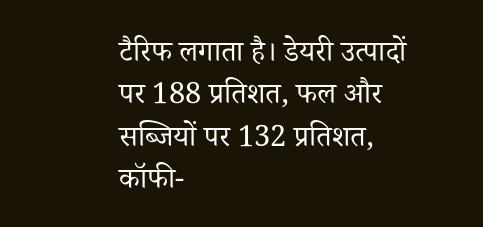टैरिफ लगाता है। डेयरी उत्पादों पर 188 प्रतिशत, फल और सब्जियों पर 132 प्रतिशत, कॉफी-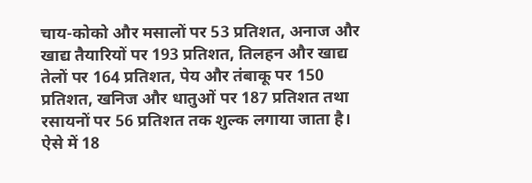चाय-कोको और मसालों पर 53 प्रतिशत, अनाज और खाद्य तैयारियों पर 193 प्रतिशत, तिलहन और खाद्य तेलों पर 164 प्रतिशत, पेय और तंबाकू पर 150 प्रतिशत, खनिज और धातुओं पर 187 प्रतिशत तथा रसायनों पर 56 प्रतिशत तक शुल्क लगाया जाता है। ऐसे में 18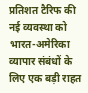प्रतिशत टैरिफ की नई व्यवस्था को भारत-अमेरिका व्यापार संबंधों के लिए एक बड़ी राहत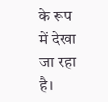के रूप में देखा जा रहा है।